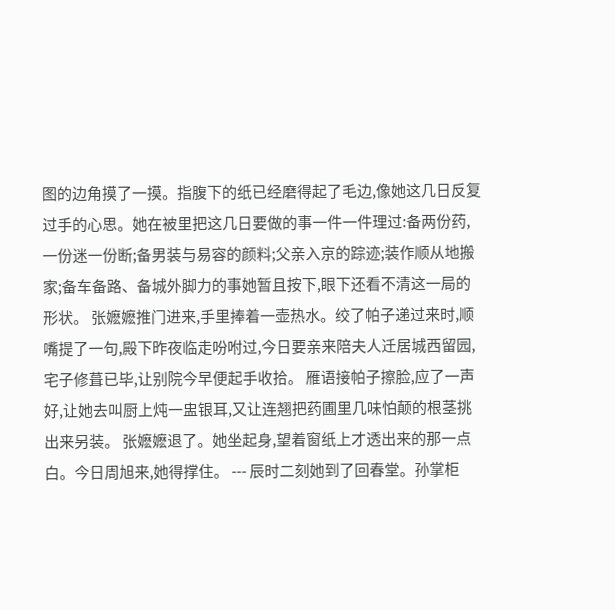图的边角摸了一摸。指腹下的纸已经磨得起了毛边,像她这几日反复过手的心思。她在被里把这几日要做的事一件一件理过:备两份药,一份迷一份断;备男装与易容的颜料;父亲入京的踪迹;装作顺从地搬家;备车备路、备城外脚力的事她暂且按下,眼下还看不清这一局的形状。 张嬷嬷推门进来,手里捧着一壶热水。绞了帕子递过来时,顺嘴提了一句,殿下昨夜临走吩咐过,今日要亲来陪夫人迁居城西留园,宅子修葺已毕,让别院今早便起手收拾。 雁语接帕子擦脸,应了一声好,让她去叫厨上炖一盅银耳,又让连翘把药圃里几味怕颠的根茎挑出来另装。 张嬷嬷退了。她坐起身,望着窗纸上才透出来的那一点白。今日周旭来,她得撑住。 --- 辰时二刻她到了回春堂。孙掌柜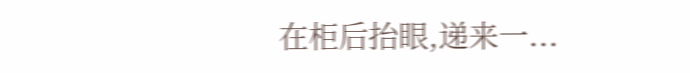在柜后抬眼,递来一...